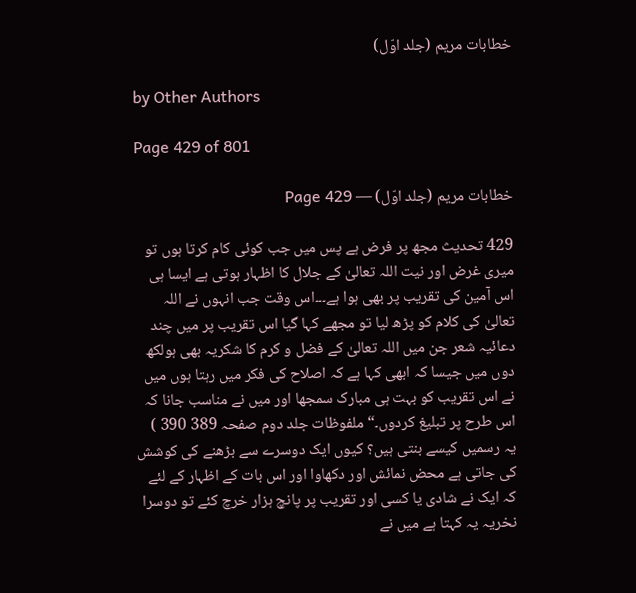خطابات مریم (جلد اوّل)

by Other Authors

Page 429 of 801

خطابات مریم (جلد اوّل) — Page 429

429 تحدیث مجھ پر فرض ہے پس میں جب کوئی کام کرتا ہوں تو میری غرض اور نیت اللہ تعالیٰ کے جلال کا اظہار ہوتی ہے ایسا ہی اس آمین کی تقریب پر بھی ہوا ہے۔۔۔اس وقت جب انہوں نے اللہ تعالیٰ کی کلام کو پڑھ لیا تو مجھے کہا گیا اس تقریب پر میں چند دعائیہ شعر جن میں اللہ تعالیٰ کے فضل و کرم کا شکریہ بھی ہولکھ دوں میں جیسا کہ ابھی کہا ہے کہ اصلاح کی فکر میں رہتا ہوں میں نے اس تقریب کو بہت ہی مبارک سمجھا اور میں نے مناسب جانا کہ اس طرح پر تبلیغ کردوں۔“ ملفوظات جلد دوم صفحہ 389 390 ) یہ رسمیں کیسے بنتی ہیں؟ کیوں ایک دوسرے سے بڑھنے کی کوشش کی جاتی ہے محض نمائش اور دکھاوا اور اس بات کے اظہار کے لئے کہ ایک نے شادی یا کسی اور تقریب پر پانچ ہزار خرچ کئے تو دوسرا نخریہ یہ کہتا ہے میں نے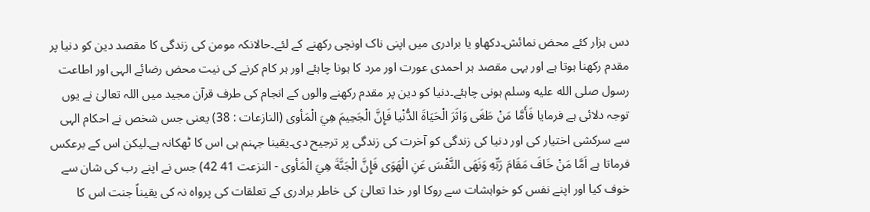دس ہزار کئے محض نمائش۔دکھاو یا برادری میں اپنی ناک اونچی رکھنے کے لئے۔حالانکہ مومن کی زندگی کا مقصد دین کو دنیا پر مقدم رکھنا ہوتا ہے اور یہی مقصد ہر احمدی عورت اور مرد کا ہونا چاہئے اور ہر کام کرنے کی نیت محض رضائے الہی اور اطاعت رسول صلى الله عليه وسلم ہونی چاہئے۔دنیا کو دین پر مقدم رکھنے والوں کے انجام کی طرف قرآن مجید میں اللہ تعالیٰ نے یوں توجہ دلائی ہے فرمایا فَأَمَّا مَنْ طَغَى وَاثَرَ الْحَيَاةَ الدُّنْيا فَإِنَّ الْجَحِيمَ هِيَ الْمَأوى (النازعات : 38) یعنی جس شخص نے احکام الہی سے سرکشی اختیار کی اور دنیا کی زندگی کو آخرت کی زندگی پر ترجیح دی۔یقینا جہنم ہی اس کا ٹھکانہ ہے۔لیکن اس کے برعکس فرماتا ہے اَمَّا مَنْ خَافَ مَقَامَ رَبِّهِ وَنَهَى النَّفْسَ عَنِ الْهَوَى فَإِنَّ الْجَنَّةَ هِيَ الْمَأوى - النزعت 41 42) جس نے اپنے رب کی شان سے خوف کیا اور اپنے نفس کو خواہشات سے روکا اور خدا تعالیٰ کی خاطر برادری کے تعلقات کی پرواہ نہ کی یقیناً جنت اس کا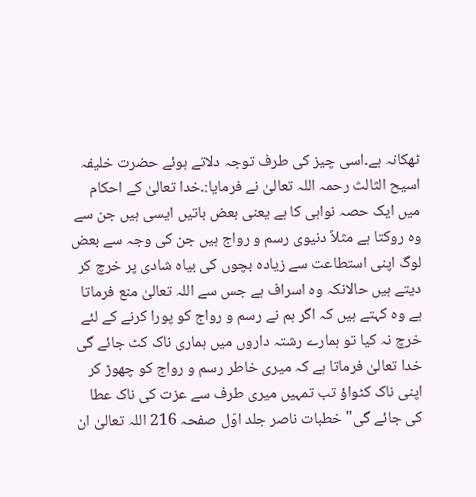ٹھکانہ ہے۔اسی چیز کی طرف توجہ دلاتے ہوئے حضرت خلیفہ اسیح الثالث رحمہ اللہ تعالیٰ نے فرمایا:۔خدا تعالیٰ کے احکام میں ایک حصہ نواہی کا ہے یعنی بعض باتیں ایسی ہیں جن سے وہ روکتا ہے مثلاً دنیوی رسم و رواج ہیں جن کی وجہ سے بعض لوگ اپنی استطاعت سے زیادہ بچوں کی بیاہ شادی پر خرچ کر دیتے ہیں حالانکہ وہ اسراف ہے جس سے اللہ تعالیٰ منع فرماتا ہے وہ کہتے ہیں کہ اگر ہم نے رسم و رواج کو پورا کرنے کے لئے خرچ نہ کیا تو ہمارے رشتہ داروں میں ہماری ناک کٹ جائے گی خدا تعالیٰ فرماتا ہے کہ میری خاطر رسم و رواج کو چھوڑ کر اپنی ناک کٹواؤ تب تمہیں میری طرف سے عزت کی ناک عطا کی جائے گی" خطبات ناصر جلد اوّل صفحہ 216 اللہ تعالیٰ ان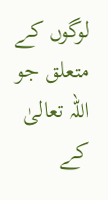لوگوں کے متعلق جو اللہ تعالیٰ کے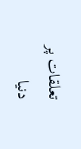تعلقات پر دنیا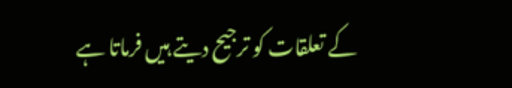کے تعلقات کو ترجیح دیتے ہیں فرماتا ہے